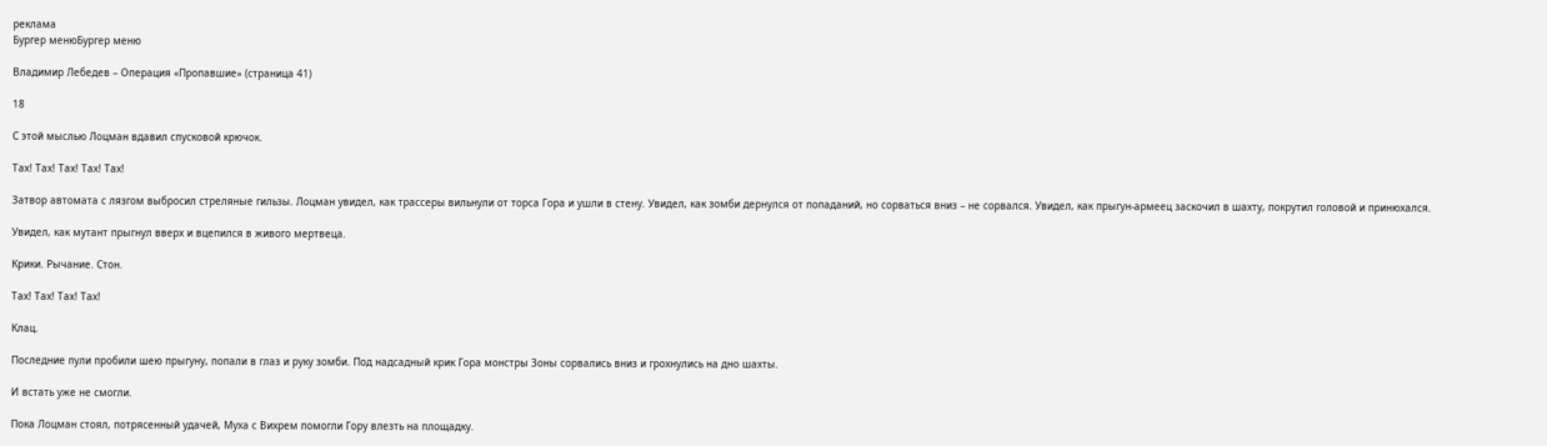реклама
Бургер менюБургер меню

Владимир Лебедев – Операция «Пропавшие» (страница 41)

18

С этой мыслью Лоцман вдавил спусковой крючок.

Тах! Тах! Тах! Тах! Тах!

Затвор автомата с лязгом выбросил стреляные гильзы. Лоцман увидел, как трассеры вильнули от торса Гора и ушли в стену. Увидел, как зомби дернулся от попаданий, но сорваться вниз – не сорвался. Увидел, как прыгун-армеец заскочил в шахту, покрутил головой и принюхался.

Увидел, как мутант прыгнул вверх и вцепился в живого мертвеца.

Крики. Рычание. Стон.

Тах! Тах! Тах! Тах!

Клац.

Последние пули пробили шею прыгуну, попали в глаз и руку зомби. Под надсадный крик Гора монстры Зоны сорвались вниз и грохнулись на дно шахты.

И встать уже не смогли.

Пока Лоцман стоял, потрясенный удачей, Муха с Вихрем помогли Гору влезть на площадку.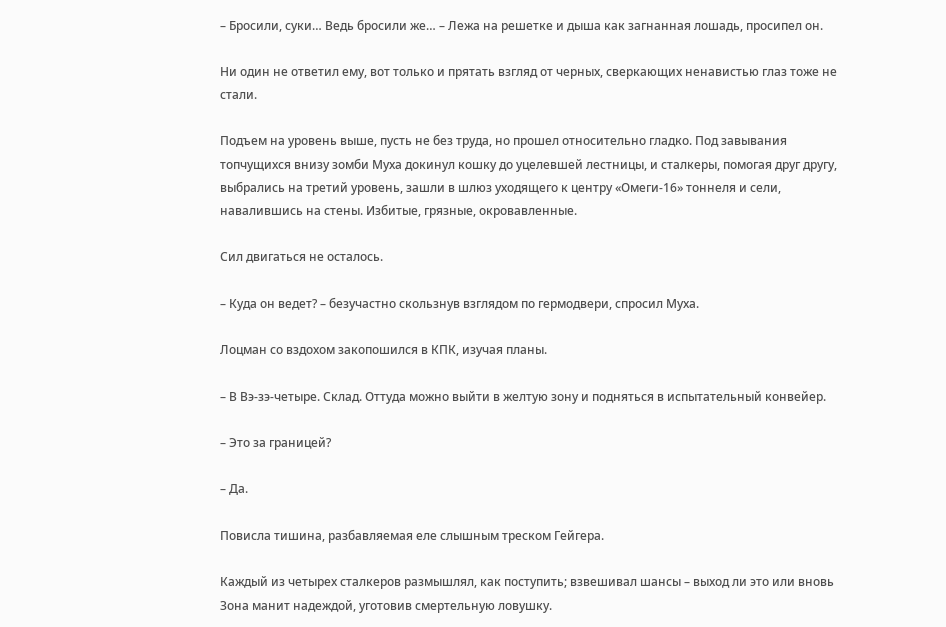– Бросили, суки… Ведь бросили же… – Лежа на решетке и дыша как загнанная лошадь, просипел он.

Ни один не ответил ему, вот только и прятать взгляд от черных, сверкающих ненавистью глаз тоже не стали.

Подъем на уровень выше, пусть не без труда, но прошел относительно гладко. Под завывания топчущихся внизу зомби Муха докинул кошку до уцелевшей лестницы, и сталкеры, помогая друг другу, выбрались на третий уровень, зашли в шлюз уходящего к центру «Омеги-16» тоннеля и сели, навалившись на стены. Избитые, грязные, окровавленные.

Сил двигаться не осталось.

– Куда он ведет? – безучастно скользнув взглядом по гермодвери, спросил Муха.

Лоцман со вздохом закопошился в КПК, изучая планы.

– В Вэ-зэ-четыре. Склад. Оттуда можно выйти в желтую зону и подняться в испытательный конвейер.

– Это за границей?

– Да.

Повисла тишина, разбавляемая еле слышным треском Гейгера.

Каждый из четырех сталкеров размышлял, как поступить; взвешивал шансы – выход ли это или вновь Зона манит надеждой, уготовив смертельную ловушку.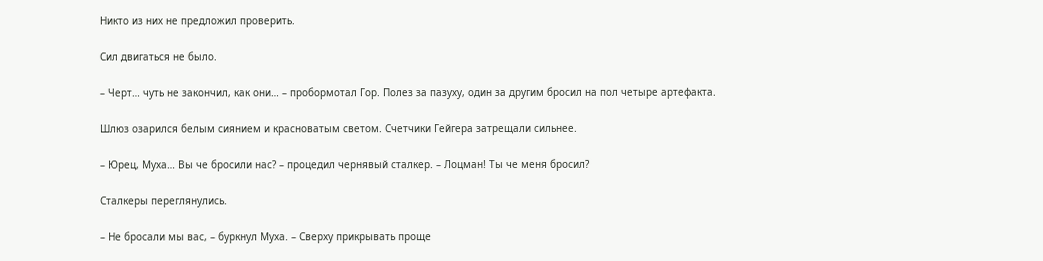Никто из них не предложил проверить.

Сил двигаться не было.

– Черт… чуть не закончил, как они… – пробормотал Гор. Полез за пазуху, один за другим бросил на пол четыре артефакта.

Шлюз озарился белым сиянием и красноватым светом. Счетчики Гейгера затрещали сильнее.

– Юрец, Муха… Вы че бросили нас? – процедил чернявый сталкер. – Лоцман! Ты че меня бросил?

Сталкеры переглянулись.

– Не бросали мы вас, – буркнул Муха. – Сверху прикрывать проще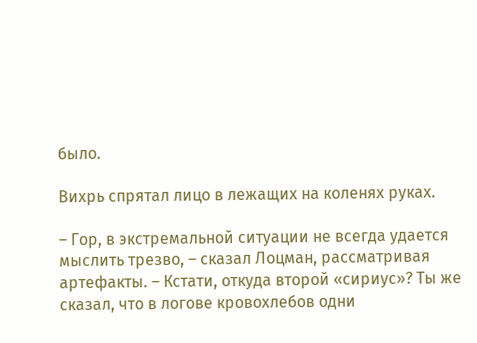было.

Вихрь спрятал лицо в лежащих на коленях руках.

– Гор, в экстремальной ситуации не всегда удается мыслить трезво, – сказал Лоцман, рассматривая артефакты. – Кстати, откуда второй «сириус»? Ты же сказал, что в логове кровохлебов одни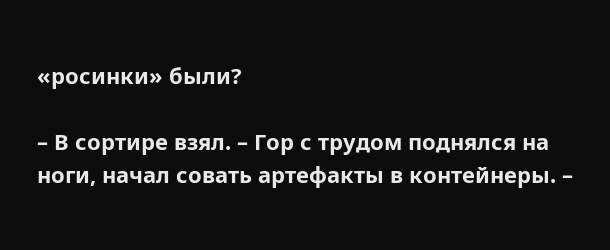«росинки» были?

– В сортире взял. – Гор с трудом поднялся на ноги, начал совать артефакты в контейнеры. –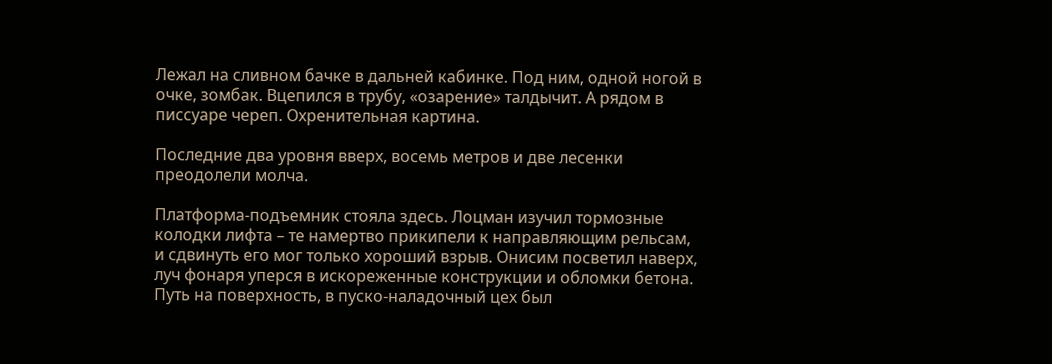Лежал на сливном бачке в дальней кабинке. Под ним, одной ногой в очке, зомбак. Вцепился в трубу, «озарение» талдычит. А рядом в писсуаре череп. Охренительная картина.

Последние два уровня вверх, восемь метров и две лесенки преодолели молча.

Платформа-подъемник стояла здесь. Лоцман изучил тормозные колодки лифта – те намертво прикипели к направляющим рельсам, и сдвинуть его мог только хороший взрыв. Онисим посветил наверх, луч фонаря уперся в искореженные конструкции и обломки бетона. Путь на поверхность, в пуско-наладочный цех был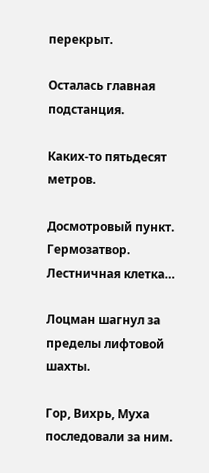перекрыт.

Осталась главная подстанция.

Каких-то пятьдесят метров.

Досмотровый пункт. Гермозатвор. Лестничная клетка…

Лоцман шагнул за пределы лифтовой шахты.

Гор, Вихрь, Муха последовали за ним.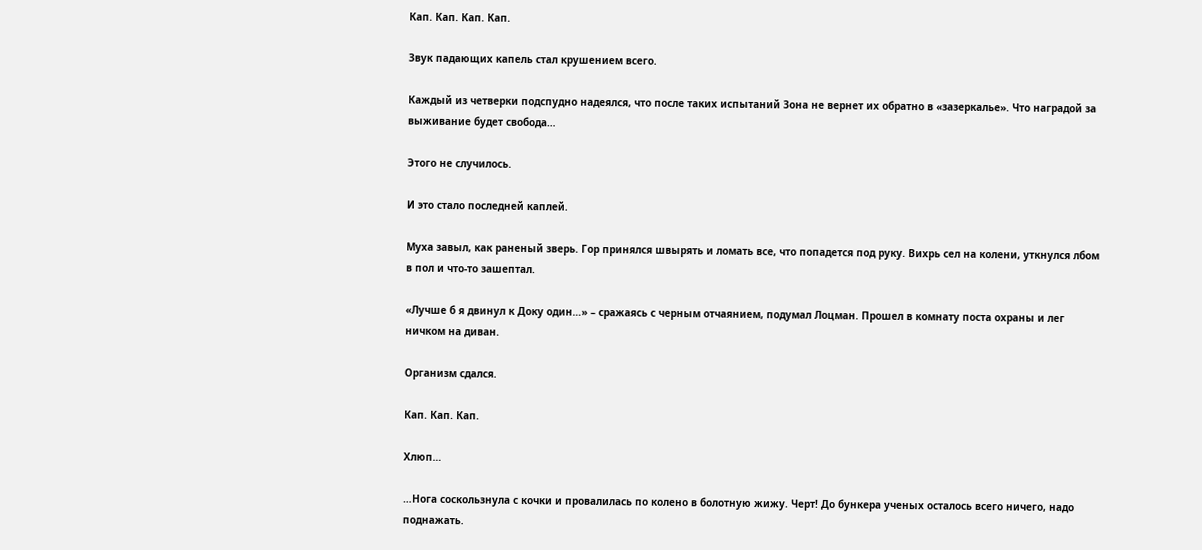Кап. Кап. Кап. Кап.

Звук падающих капель стал крушением всего.

Каждый из четверки подспудно надеялся, что после таких испытаний Зона не вернет их обратно в «зазеркалье». Что наградой за выживание будет свобода…

Этого не случилось.

И это стало последней каплей.

Муха завыл, как раненый зверь. Гор принялся швырять и ломать все, что попадется под руку. Вихрь сел на колени, уткнулся лбом в пол и что-то зашептал.

«Лучше б я двинул к Доку один…» – сражаясь с черным отчаянием, подумал Лоцман. Прошел в комнату поста охраны и лег ничком на диван.

Организм сдался.

Кап. Кап. Кап.

Хлюп…

…Нога соскользнула с кочки и провалилась по колено в болотную жижу. Черт! До бункера ученых осталось всего ничего, надо поднажать.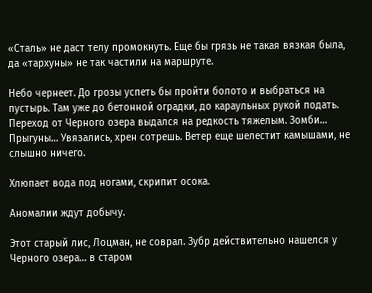«Сталь» не даст телу промокнуть. Еще бы грязь не такая вязкая была, да «тархуны» не так частили на маршруте.

Небо чернеет. До грозы успеть бы пройти болото и выбраться на пустырь. Там уже до бетонной оградки, до караульных рукой подать. Переход от Черного озера выдался на редкость тяжелым. Зомби… Прыгуны… Увязались, хрен сотрешь. Ветер еще шелестит камышами, не слышно ничего.

Хлюпает вода под ногами, скрипит осока.

Аномалии ждут добычу.

Этот старый лис, Лоцман, не соврал. Зубр действительно нашелся у Черного озера… в старом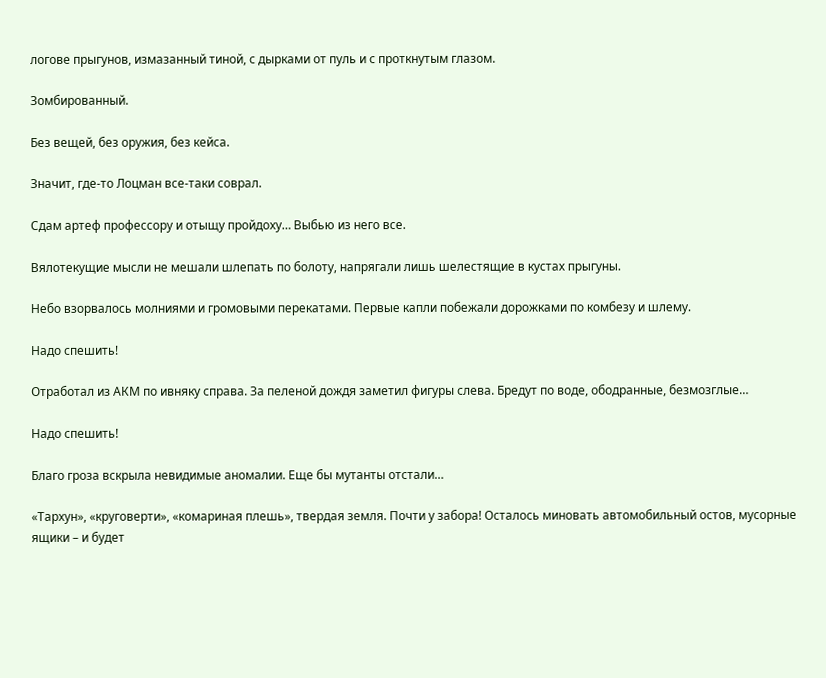логове прыгунов, измазанный тиной, с дырками от пуль и с проткнутым глазом.

Зомбированный.

Без вещей, без оружия, без кейса.

Значит, где-то Лоцман все-таки соврал.

Сдам артеф профессору и отыщу пройдоху… Выбью из него все.

Вялотекущие мысли не мешали шлепать по болоту, напрягали лишь шелестящие в кустах прыгуны.

Небо взорвалось молниями и громовыми перекатами. Первые капли побежали дорожками по комбезу и шлему.

Надо спешить!

Отработал из АКМ по ивняку справа. За пеленой дождя заметил фигуры слева. Бредут по воде, ободранные, безмозглые…

Надо спешить!

Благо гроза вскрыла невидимые аномалии. Еще бы мутанты отстали…

«Тархун», «круговерти», «комариная плешь», твердая земля. Почти у забора! Осталось миновать автомобильный остов, мусорные ящики – и будет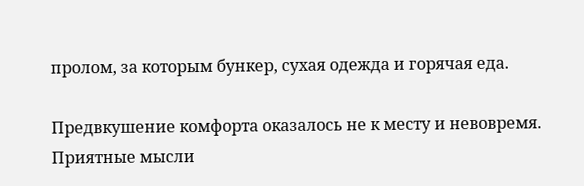пролом, за которым бункер, сухая одежда и горячая еда.

Предвкушение комфорта оказалось не к месту и невовремя. Приятные мысли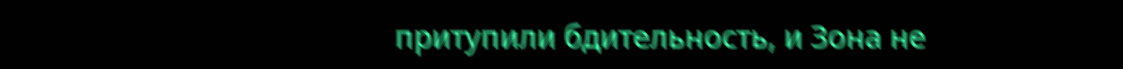притупили бдительность, и Зона не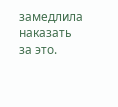замедлила наказать за это.